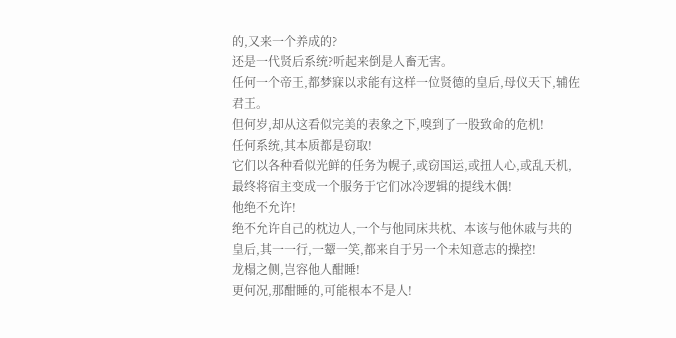的,又来一个养成的?
还是一代贤后系统?听起来倒是人畜无害。
任何一个帝王,都梦寐以求能有这样一位贤德的皇后,母仪天下,辅佐君王。
但何岁,却从这看似完美的表象之下,嗅到了一股致命的危机!
任何系统,其本质都是窃取!
它们以各种看似光鲜的任务为幌子,或窃国运,或扭人心,或乱天机,最终将宿主变成一个服务于它们冰冷逻辑的提线木偶!
他绝不允许!
绝不允许自己的枕边人,一个与他同床共枕、本该与他休戚与共的皇后,其一一行,一颦一笑,都来自于另一个未知意志的操控!
龙榻之侧,岂容他人酣睡!
更何况,那酣睡的,可能根本不是人!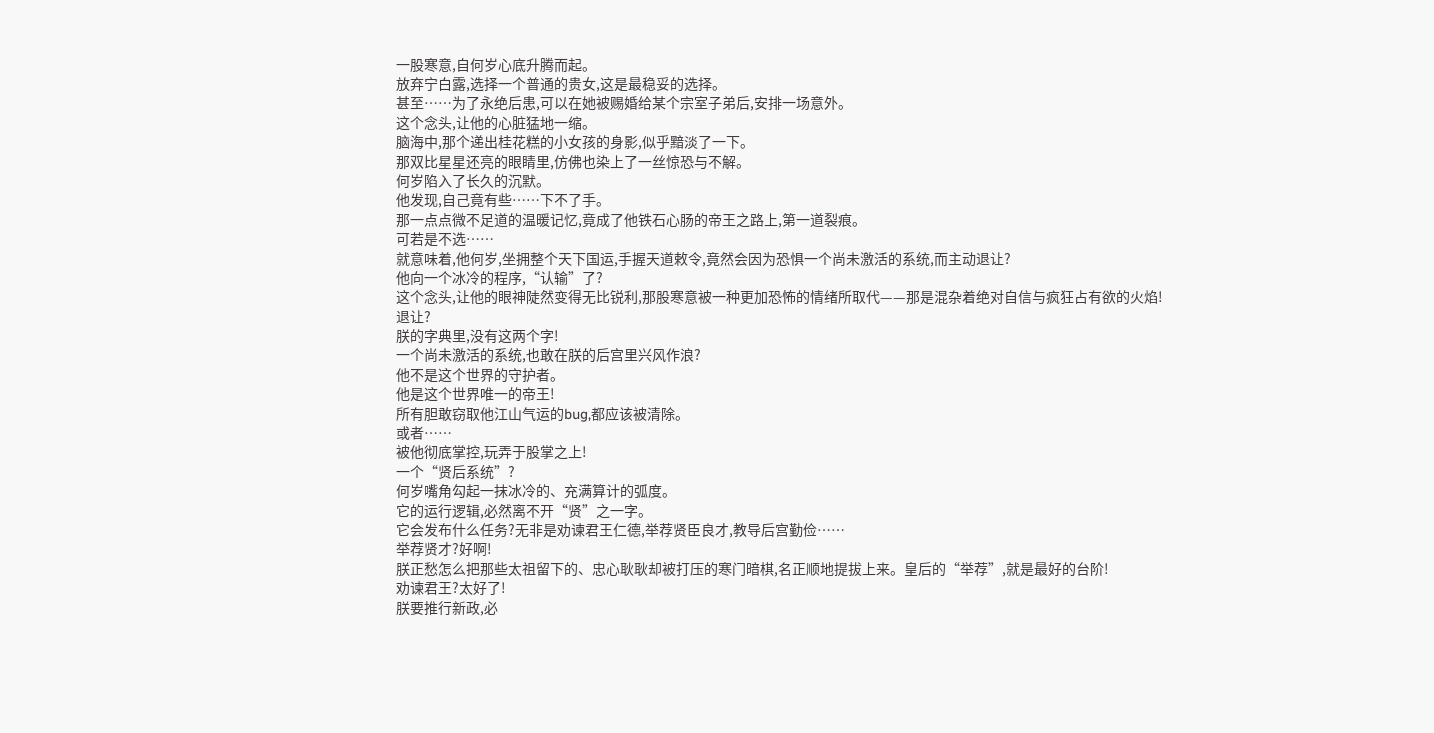一股寒意,自何岁心底升腾而起。
放弃宁白露,选择一个普通的贵女,这是最稳妥的选择。
甚至……为了永绝后患,可以在她被赐婚给某个宗室子弟后,安排一场意外。
这个念头,让他的心脏猛地一缩。
脑海中,那个递出桂花糕的小女孩的身影,似乎黯淡了一下。
那双比星星还亮的眼睛里,仿佛也染上了一丝惊恐与不解。
何岁陷入了长久的沉默。
他发现,自己竟有些……下不了手。
那一点点微不足道的温暖记忆,竟成了他铁石心肠的帝王之路上,第一道裂痕。
可若是不选……
就意味着,他何岁,坐拥整个天下国运,手握天道敕令,竟然会因为恐惧一个尚未激活的系统,而主动退让?
他向一个冰冷的程序,“认输”了?
这个念头,让他的眼神陡然变得无比锐利,那股寒意被一种更加恐怖的情绪所取代——那是混杂着绝对自信与疯狂占有欲的火焰!
退让?
朕的字典里,没有这两个字!
一个尚未激活的系统,也敢在朕的后宫里兴风作浪?
他不是这个世界的守护者。
他是这个世界唯一的帝王!
所有胆敢窃取他江山气运的bug,都应该被清除。
或者……
被他彻底掌控,玩弄于股掌之上!
一个“贤后系统”?
何岁嘴角勾起一抹冰冷的、充满算计的弧度。
它的运行逻辑,必然离不开“贤”之一字。
它会发布什么任务?无非是劝谏君王仁德,举荐贤臣良才,教导后宫勤俭……
举荐贤才?好啊!
朕正愁怎么把那些太祖留下的、忠心耿耿却被打压的寒门暗棋,名正顺地提拔上来。皇后的“举荐”,就是最好的台阶!
劝谏君王?太好了!
朕要推行新政,必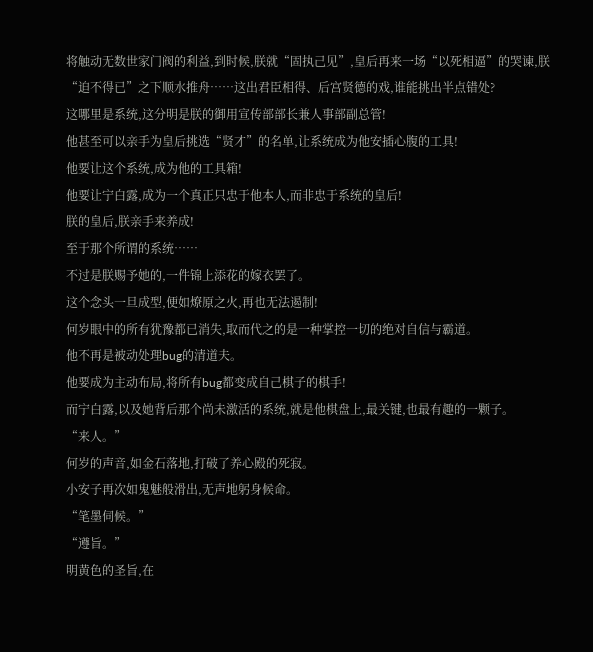将触动无数世家门阀的利益,到时候,朕就“固执己见”,皇后再来一场“以死相逼”的哭谏,朕“迫不得已”之下顺水推舟……这出君臣相得、后宫贤德的戏,谁能挑出半点错处?
这哪里是系统,这分明是朕的御用宣传部部长兼人事部副总管!
他甚至可以亲手为皇后挑选“贤才”的名单,让系统成为他安插心腹的工具!
他要让这个系统,成为他的工具箱!
他要让宁白露,成为一个真正只忠于他本人,而非忠于系统的皇后!
朕的皇后,朕亲手来养成!
至于那个所谓的系统……
不过是朕赐予她的,一件锦上添花的嫁衣罢了。
这个念头一旦成型,便如燎原之火,再也无法遏制!
何岁眼中的所有犹豫都已消失,取而代之的是一种掌控一切的绝对自信与霸道。
他不再是被动处理bug的清道夫。
他要成为主动布局,将所有bug都变成自己棋子的棋手!
而宁白露,以及她背后那个尚未激活的系统,就是他棋盘上,最关键,也最有趣的一颗子。
“来人。”
何岁的声音,如金石落地,打破了养心殿的死寂。
小安子再次如鬼魅般滑出,无声地躬身候命。
“笔墨伺候。”
“遵旨。”
明黄色的圣旨,在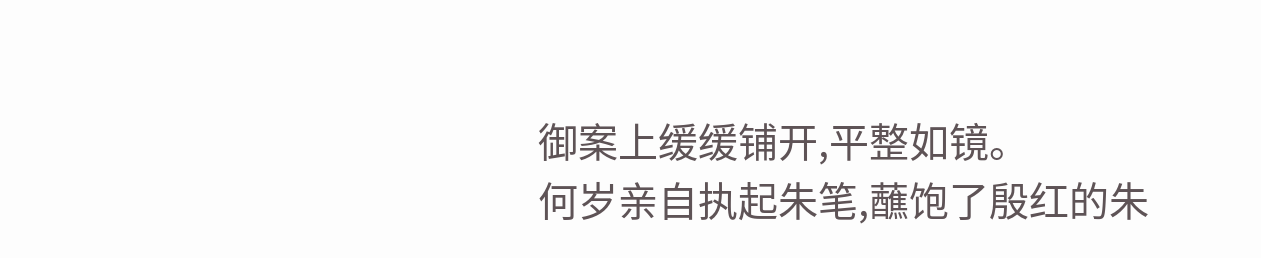御案上缓缓铺开,平整如镜。
何岁亲自执起朱笔,蘸饱了殷红的朱